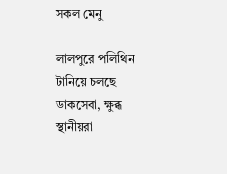সকল মেনু

লালপুরে পলিথিন টানিয়ে চলছে ডাকসেবা, ক্ষুব্ধ স্থানীয়রা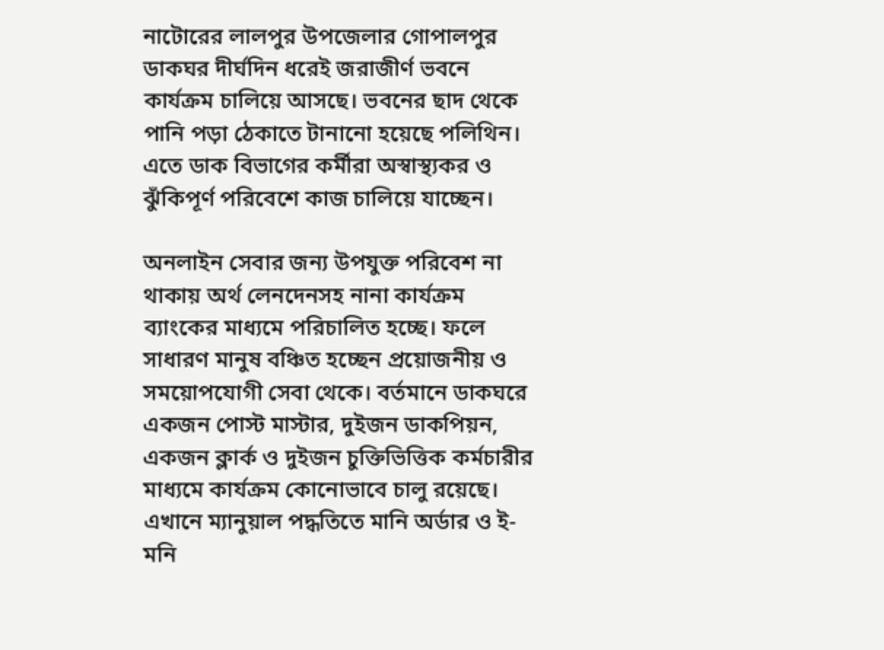নাটোরের লালপুর উপজেলার গোপালপুর ডাকঘর দীর্ঘদিন ধরেই জরাজীর্ণ ভবনে কার্যক্রম চালিয়ে আসছে। ভবনের ছাদ থেকে পানি পড়া ঠেকাতে টানানো হয়েছে পলিথিন। এতে ডাক বিভাগের কর্মীরা অস্বাস্থ্যকর ও ঝুঁকিপূর্ণ পরিবেশে কাজ চালিয়ে যাচ্ছেন।

অনলাইন সেবার জন্য উপযুক্ত পরিবেশ না থাকায় অর্থ লেনদেনসহ নানা কার্যক্রম ব্যাংকের মাধ্যমে পরিচালিত হচ্ছে। ফলে সাধারণ মানুষ বঞ্চিত হচ্ছেন প্রয়োজনীয় ও সময়োপযোগী সেবা থেকে। বর্তমানে ডাকঘরে একজন পোস্ট মাস্টার, দুইজন ডাকপিয়ন, একজন ক্লার্ক ও দুইজন চুক্তিভিত্তিক কর্মচারীর মাধ্যমে কার্যক্রম কোনোভাবে চালু রয়েছে। এখানে ম্যানুয়াল পদ্ধতিতে মানি অর্ডার ও ই-মনি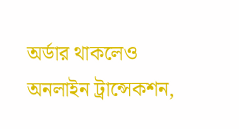অর্ডার থাকলেও অনলাইন ট্রান্সেকশন,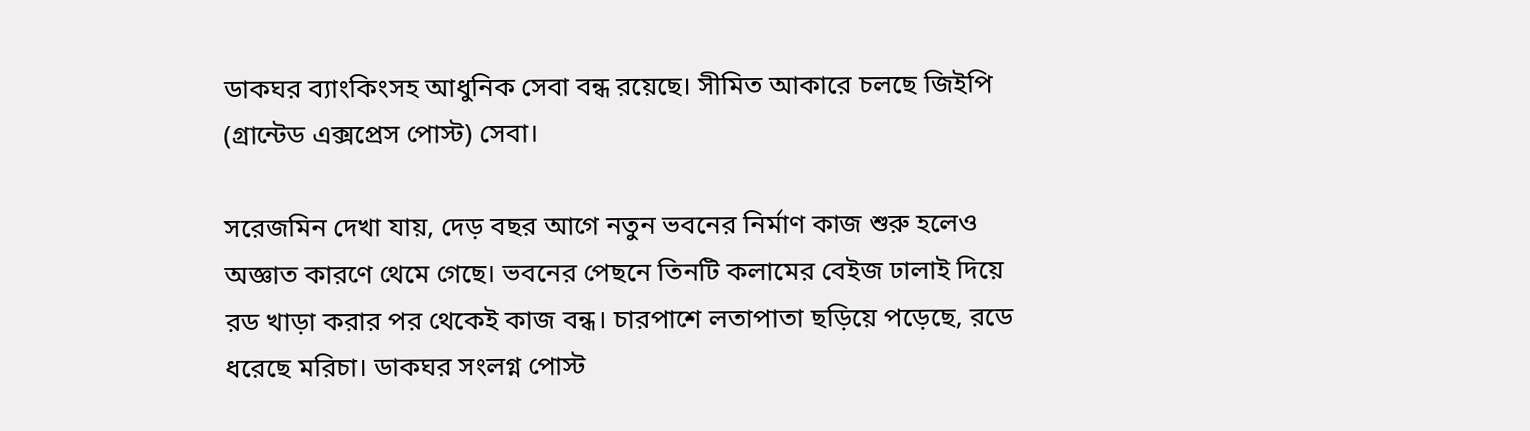ডাকঘর ব্যাংকিংসহ আধুনিক সেবা বন্ধ রয়েছে। সীমিত আকারে চলছে জিইপি (গ্রান্টেড এক্সপ্রেস পোস্ট) সেবা।

সরেজমিন দেখা যায়, দেড় বছর আগে নতুন ভবনের নির্মাণ কাজ শুরু হলেও অজ্ঞাত কারণে থেমে গেছে। ভবনের পেছনে তিনটি কলামের বেইজ ঢালাই দিয়ে রড খাড়া করার পর থেকেই কাজ বন্ধ। চারপাশে লতাপাতা ছড়িয়ে পড়েছে, রডে ধরেছে মরিচা। ডাকঘর সংলগ্ন পোস্ট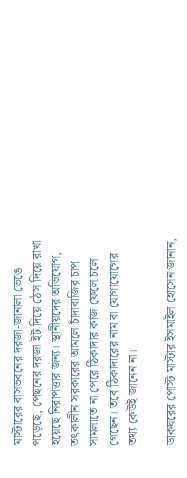মাস্টারের বাসভবনের দরজা-জানালা ভেঙে পড়েছে, পেছনের দরজা ইট দিয়ে ঠেস দিয়ে রাখা হয়েছে নিরাপত্তার জন্য। স্থানীয়দের অভিযোগ, তৎকালীন সরকারের আমলে চাঁদাবাজির চাপ সামলাতে না পেরে ঠিকাদার কাজ ফেলে চলে গেছেন। তবে ঠিকাদারের নাম বা যোগাযোগের তথ্য কেউই জানেন না।

ডাকঘরের পোস্ট মাস্টার ইসমাইল হোসেন জানান,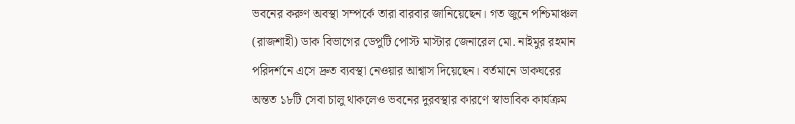ভবনের করুণ অবস্থা সম্পর্কে তারা বারবার জানিয়েছেন। গত জুনে পশ্চিমাঞ্চল (রাজশাহী) ডাক বিভাগের ডেপুটি পোস্ট মাস্টার জেনারেল মো. নাইমুর রহমান পরিদর্শনে এসে দ্রুত ব্যবস্থা নেওয়ার আশ্বাস দিয়েছেন। বর্তমানে ডাকঘরের অন্তত ১৮টি সেবা চালু থাকলেও ভবনের দুরবস্থার কারণে স্বাভাবিক কার্যক্রম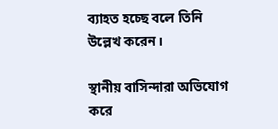ব্যাহত হচ্ছে বলে তিনি উল্লেখ করেন।

স্থানীয় বাসিন্দারা অভিযোগ করে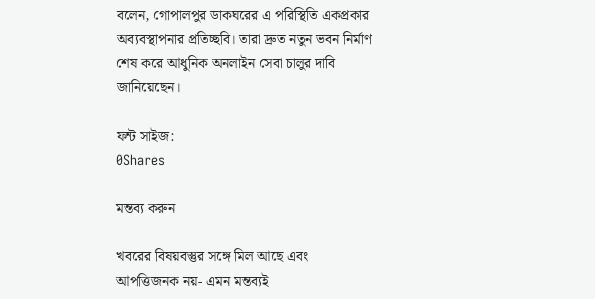বলেন, গোপালপুর ডাকঘরের এ পরিস্থিতি একপ্রকার অব্যবস্থাপনার প্রতিচ্ছবি। তারা দ্রুত নতুন ভবন নির্মাণ শেষ করে আধুনিক অনলাইন সেবা চালুর দাবি জানিয়েছেন।

ফন্ট সাইজ:
0Shares

মন্তব্য করুন

খবরের বিষয়বস্তুর সঙ্গে মিল আছে এবং আপত্তিজনক নয়- এমন মন্তব্যই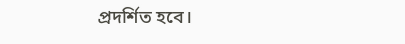প্রদর্শিত হবে।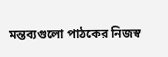মন্তব্যগুলো পাঠকের নিজস্ব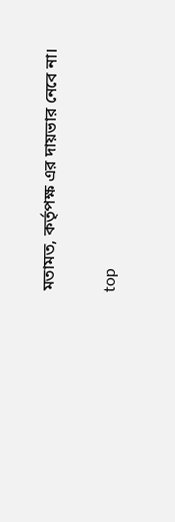মতামত, কর্তৃপক্ষ এর দায়ভার নেবে না।

top